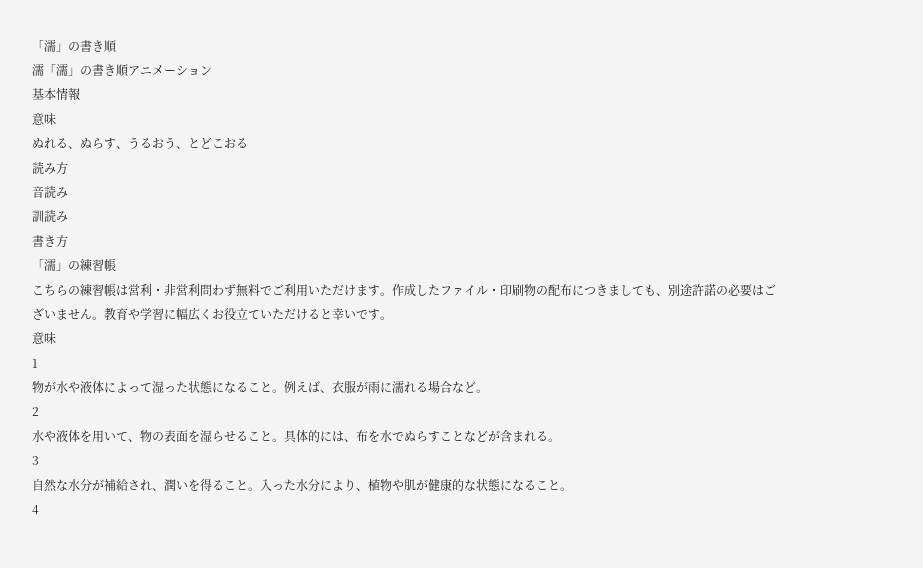「濡」の書き順
濡「濡」の書き順アニメーション
基本情報
意味
ぬれる、ぬらす、うるおう、とどこおる
読み方
音読み
訓読み
書き方
「濡」の練習帳
こちらの練習帳は営利・非営利問わず無料でご利用いただけます。作成したファイル・印刷物の配布につきましても、別途許諾の必要はございません。教育や学習に幅広くお役立ていただけると幸いです。
意味
1
物が水や液体によって湿った状態になること。例えば、衣服が雨に濡れる場合など。
2
水や液体を用いて、物の表面を湿らせること。具体的には、布を水でぬらすことなどが含まれる。
3
自然な水分が補給され、潤いを得ること。入った水分により、植物や肌が健康的な状態になること。
4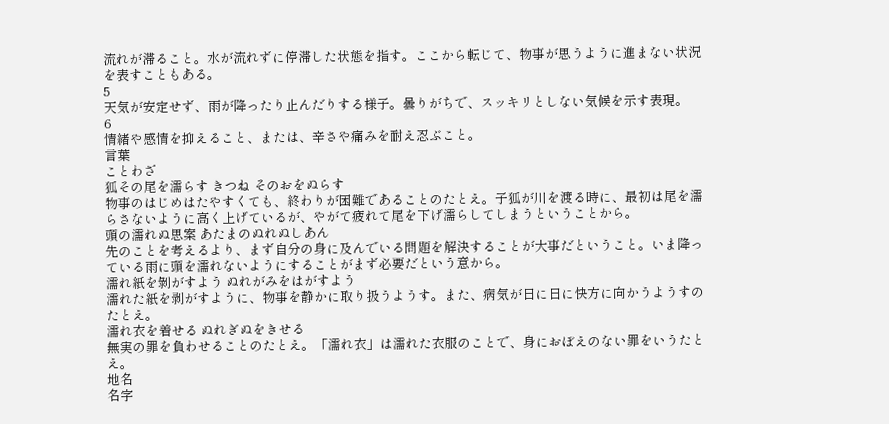流れが滞ること。水が流れずに停滞した状態を指す。ここから転じて、物事が思うように進まない状況を表すこともある。
5
天気が安定せず、雨が降ったり止んだりする様子。曇りがちで、スッキリとしない気候を示す表現。
6
情緒や感情を抑えること、または、辛さや痛みを耐え忍ぶこと。
言葉
ことわざ
狐その尾を濡らす きつね そのおをぬらす
物事のはじめはたやすくても、終わりが困難であることのたとえ。子狐が川を渡る時に、最初は尾を濡らさないように高く上げているが、やがて疲れて尾を下げ濡らしてしまうということから。
頭の濡れぬ思案 あたまのぬれぬしあん
先のことを考えるより、まず自分の身に及んでいる問題を解決することが大事だということ。いま降っている雨に頭を濡れないようにすることがまず必要だという意から。
濡れ紙を剝がすよう ぬれがみをはがすよう
濡れた紙を剥がすように、物事を静かに取り扱うようす。また、病気が日に日に快方に向かうようすのたとえ。
濡れ衣を着せる ぬれぎぬをきせる
無実の罪を負わせることのたとえ。「濡れ衣」は濡れた衣服のことで、身におぼえのない罪をいうたとえ。
地名
名字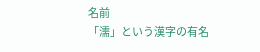名前
「濡」という漢字の有名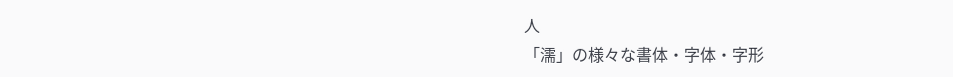人
「濡」の様々な書体・字体・字形